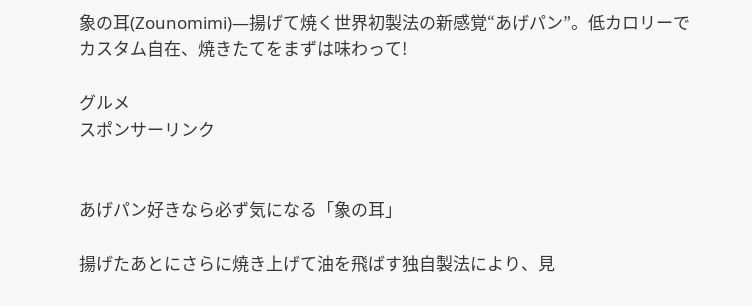象の耳(Zounomimi)―揚げて焼く世界初製法の新感覚“あげパン”。低カロリーでカスタム自在、焼きたてをまずは味わって!

グルメ
スポンサーリンク


あげパン好きなら必ず気になる「象の耳」

揚げたあとにさらに焼き上げて油を飛ばす独自製法により、見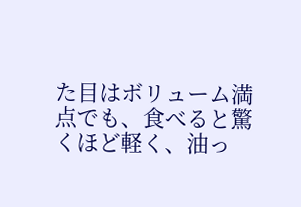た目はボリューム満点でも、食べると驚くほど軽く、油っ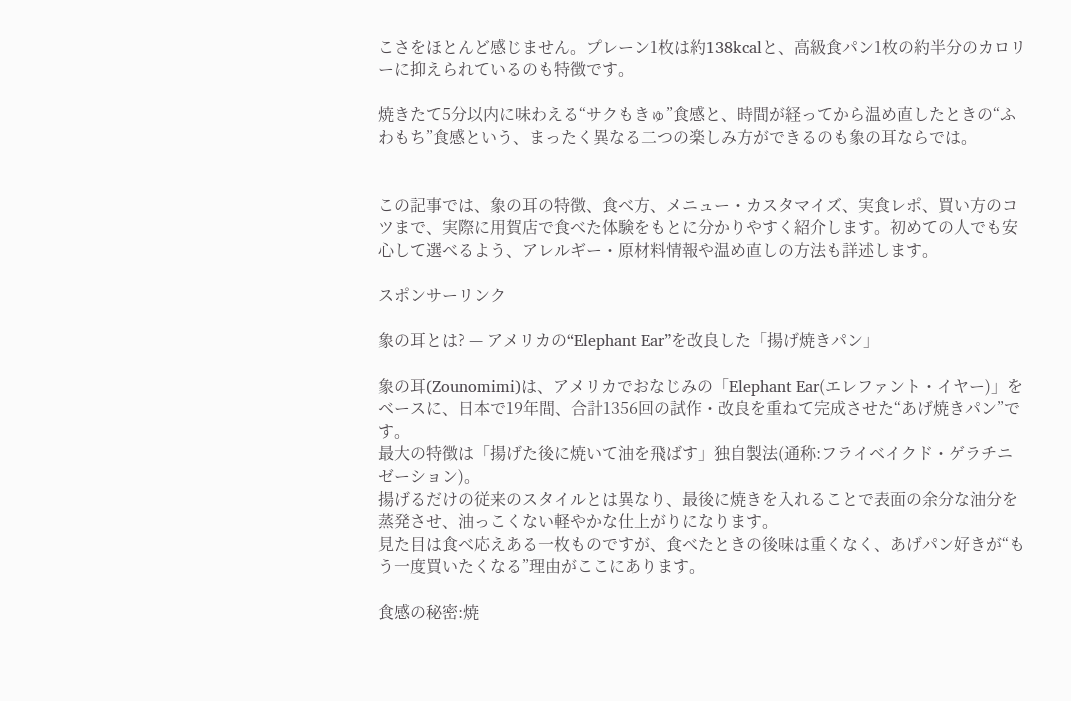こさをほとんど感じません。プレーン1枚は約138kcalと、高級食パン1枚の約半分のカロリーに抑えられているのも特徴です。

焼きたて5分以内に味わえる“サクもきゅ”食感と、時間が経ってから温め直したときの“ふわもち”食感という、まったく異なる二つの楽しみ方ができるのも象の耳ならでは。


この記事では、象の耳の特徴、食べ方、メニュー・カスタマイズ、実食レポ、買い方のコツまで、実際に用賀店で食べた体験をもとに分かりやすく紹介します。初めての人でも安心して選べるよう、アレルギー・原材料情報や温め直しの方法も詳述します。

スポンサーリンク

象の耳とは? — アメリカの“Elephant Ear”を改良した「揚げ焼きパン」

象の耳(Zounomimi)は、アメリカでおなじみの「Elephant Ear(エレファント・イヤー)」をベースに、日本で19年間、合計1356回の試作・改良を重ねて完成させた“あげ焼きパン”です。
最大の特徴は「揚げた後に焼いて油を飛ばす」独自製法(通称:フライベイクド・ゲラチニゼーション)。
揚げるだけの従来のスタイルとは異なり、最後に焼きを入れることで表面の余分な油分を蒸発させ、油っこくない軽やかな仕上がりになります。
見た目は食べ応えある一枚ものですが、食べたときの後味は重くなく、あげパン好きが“もう一度買いたくなる”理由がここにあります。

食感の秘密:焼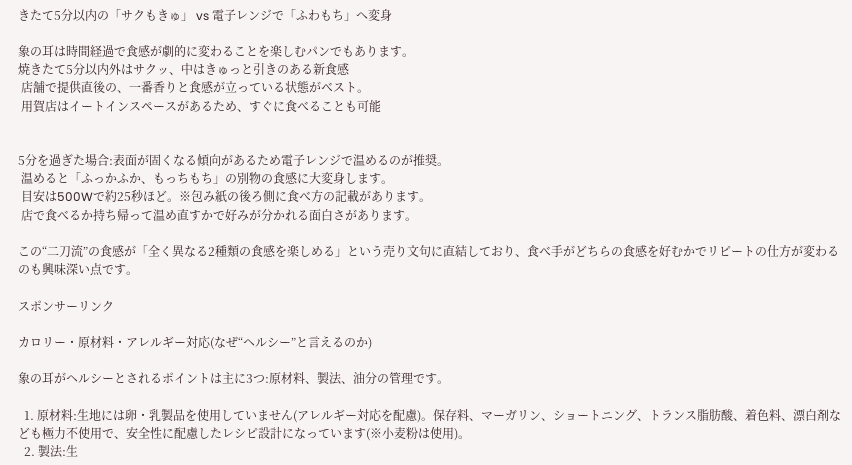きたて5分以内の「サクもきゅ」 vs 電子レンジで「ふわもち」へ変身

象の耳は時間経過で食感が劇的に変わることを楽しむパンでもあります。
焼きたて5分以内外はサクッ、中はきゅっと引きのある新食感
 店舗で提供直後の、一番香りと食感が立っている状態がベスト。
 用賀店はイートインスペースがあるため、すぐに食べることも可能


5分を過ぎた場合:表面が固くなる傾向があるため電子レンジで温めるのが推奨。
 温めると「ふっかふか、もっちもち」の別物の食感に大変身します。
 目安は500Wで約25秒ほど。※包み紙の後ろ側に食べ方の記載があります。
 店で食べるか持ち帰って温め直すかで好みが分かれる面白さがあります。

この“二刀流”の食感が「全く異なる2種類の食感を楽しめる」という売り文句に直結しており、食べ手がどちらの食感を好むかでリピートの仕方が変わるのも興味深い点です。

スポンサーリンク

カロリー・原材料・アレルギー対応(なぜ“ヘルシー”と言えるのか)

象の耳がヘルシーとされるポイントは主に3つ:原材料、製法、油分の管理です。

  1. 原材料:生地には卵・乳製品を使用していません(アレルギー対応を配慮)。保存料、マーガリン、ショートニング、トランス脂肪酸、着色料、漂白剤なども極力不使用で、安全性に配慮したレシピ設計になっています(※小麦粉は使用)。
  2. 製法:生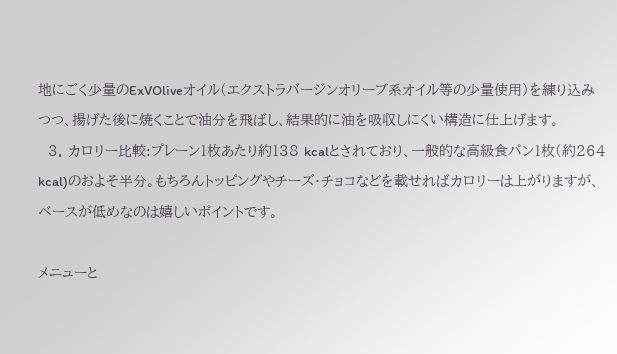地にごく少量のExVOliveオイル(エクストラバージンオリーブ系オイル等の少量使用)を練り込みつつ、揚げた後に焼くことで油分を飛ばし、結果的に油を吸収しにくい構造に仕上げます。
  3. カロリー比較:プレーン1枚あたり約138 kcalとされており、一般的な高級食パン1枚(約264 kcal)のおよそ半分。もちろんトッピングやチーズ・チョコなどを載せればカロリーは上がりますが、ベースが低めなのは嬉しいポイントです。

メニューと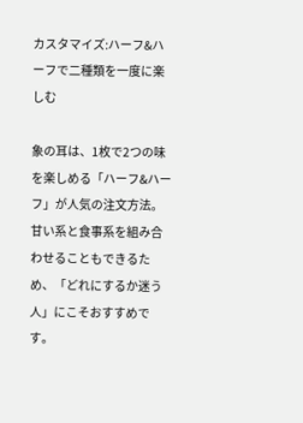カスタマイズ:ハーフ&ハーフで二種類を一度に楽しむ

象の耳は、1枚で2つの味を楽しめる「ハーフ&ハーフ」が人気の注文方法。
甘い系と食事系を組み合わせることもできるため、「どれにするか迷う人」にこそおすすめです。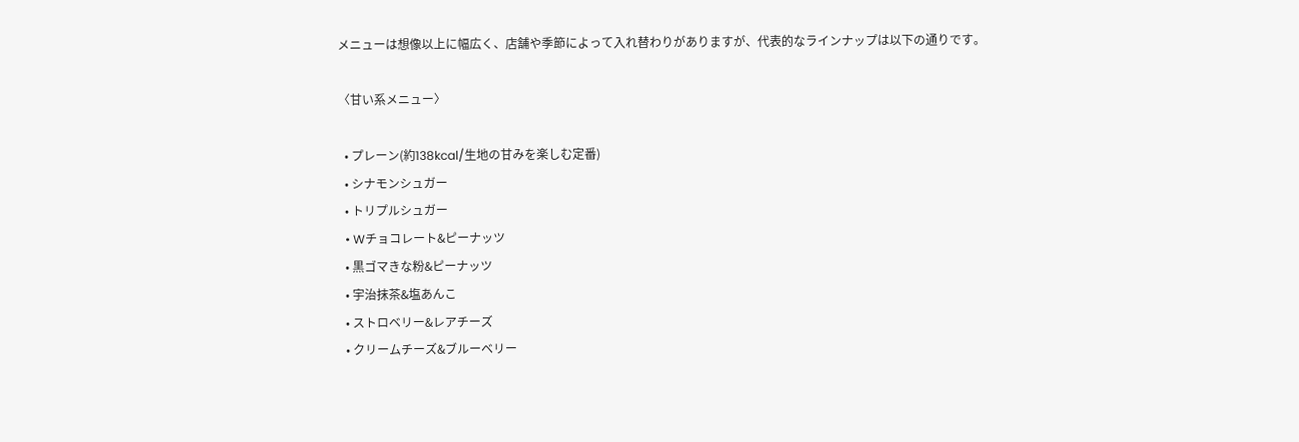メニューは想像以上に幅広く、店舗や季節によって入れ替わりがありますが、代表的なラインナップは以下の通りです。

〈甘い系メニュー〉

  • プレーン(約138kcal/生地の甘みを楽しむ定番)
  • シナモンシュガー
  • トリプルシュガー
  • Wチョコレート&ピーナッツ
  • 黒ゴマきな粉&ピーナッツ
  • 宇治抹茶&塩あんこ
  • ストロベリー&レアチーズ
  • クリームチーズ&ブルーベリー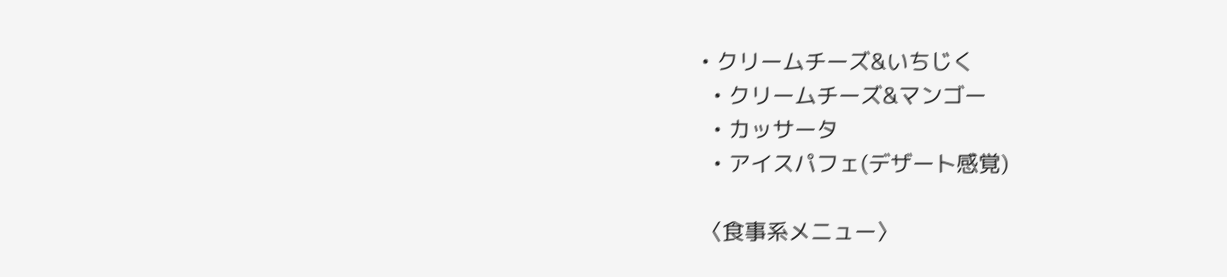• クリームチーズ&いちじく
  • クリームチーズ&マンゴー
  • カッサータ
  • アイスパフェ(デザート感覚)

〈食事系メニュー〉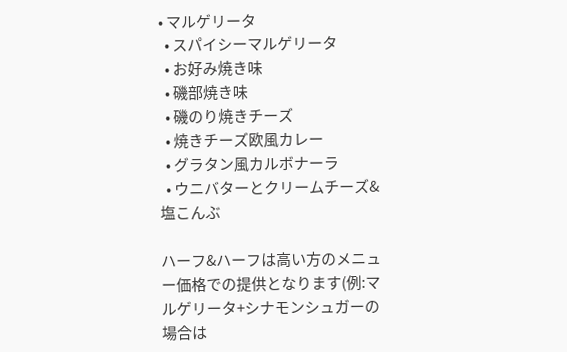• マルゲリータ
  • スパイシーマルゲリータ
  • お好み焼き味
  • 磯部焼き味
  • 磯のり焼きチーズ
  • 焼きチーズ欧風カレー
  • グラタン風カルボナーラ
  • ウニバターとクリームチーズ&塩こんぶ

ハーフ&ハーフは高い方のメニュー価格での提供となります(例:マルゲリータ+シナモンシュガーの場合は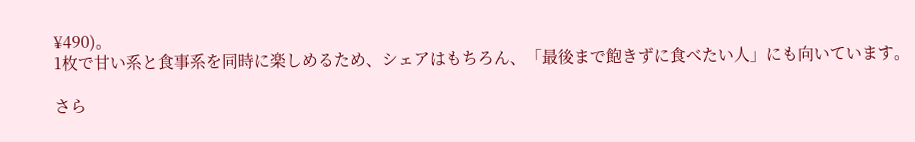¥490)。
1枚で甘い系と食事系を同時に楽しめるため、シェアはもちろん、「最後まで飽きずに食べたい人」にも向いています。

さら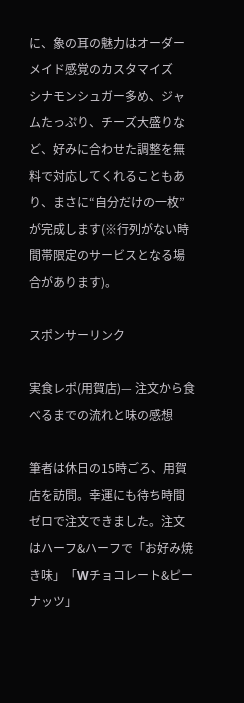に、象の耳の魅力はオーダーメイド感覚のカスタマイズ
シナモンシュガー多め、ジャムたっぷり、チーズ大盛りなど、好みに合わせた調整を無料で対応してくれることもあり、まさに“自分だけの一枚”が完成します(※行列がない時間帯限定のサービスとなる場合があります)。

スポンサーリンク

実食レポ(用賀店)— 注文から食べるまでの流れと味の感想

筆者は休日の15時ごろ、用賀店を訪問。幸運にも待ち時間ゼロで注文できました。注文はハーフ&ハーフで「お好み焼き味」「Wチョコレート&ピーナッツ」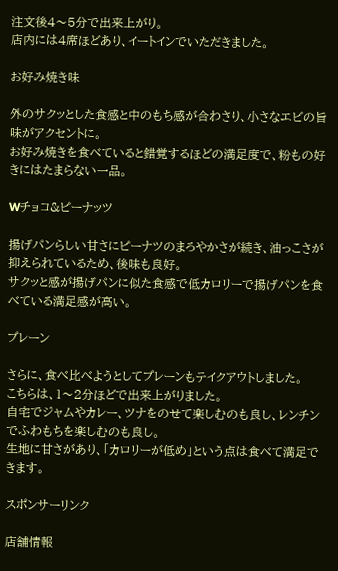注文後4〜5分で出来上がり。
店内には4席ほどあり、イートインでいただきました。

お好み焼き味

外のサクッとした食感と中のもち感が合わさり、小さなエビの旨味がアクセントに。
お好み焼きを食べていると錯覚するほどの満足度で、粉もの好きにはたまらない一品。

Wチョコ&ピーナッツ

揚げパンらしい甘さにピーナツのまろやかさが続き、油っこさが抑えられているため、後味も良好。
サクッと感が揚げパンに似た食感で低カロリーで揚げパンを食べている満足感が高い。

プレーン

さらに、食べ比べようとしてプレーンもテイクアウトしました。
こちらは、1〜2分ほどで出来上がりました。
自宅でジャムやカレー、ツナをのせて楽しむのも良し、レンチンでふわもちを楽しむのも良し。
生地に甘さがあり、「カロリーが低め」という点は食べて満足できます。

スポンサーリンク

店舗情報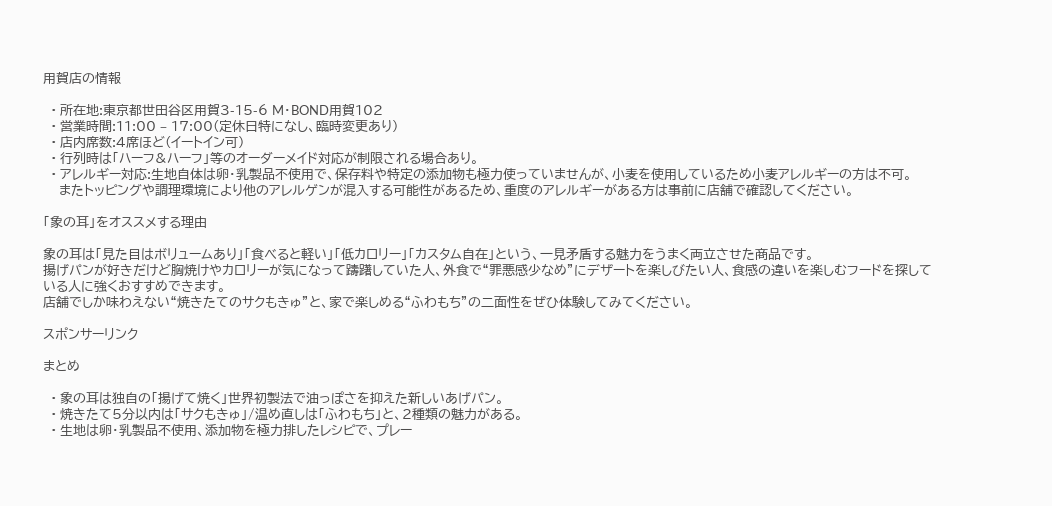用賀店の情報

  • 所在地:東京都世田谷区用賀3-15-6 M・BOND用賀102
  • 営業時間:11:00 – 17:00(定休日特になし、臨時変更あり)
  • 店内席数:4席ほど(イートイン可)
  • 行列時は「ハーフ&ハーフ」等のオーダーメイド対応が制限される場合あり。
  • アレルギー対応:生地自体は卵・乳製品不使用で、保存料や特定の添加物も極力使っていませんが、小麦を使用しているため小麦アレルギーの方は不可。
    またトッピングや調理環境により他のアレルゲンが混入する可能性があるため、重度のアレルギーがある方は事前に店舗で確認してください。

「象の耳」をオススメする理由

象の耳は「見た目はボリュームあり」「食べると軽い」「低カロリー」「カスタム自在」という、一見矛盾する魅力をうまく両立させた商品です。
揚げパンが好きだけど胸焼けやカロリーが気になって躊躇していた人、外食で“罪悪感少なめ”にデザートを楽しびたい人、食感の違いを楽しむフードを探している人に強くおすすめできます。
店舗でしか味わえない“焼きたてのサクもきゅ”と、家で楽しめる“ふわもち”の二面性をぜひ体験してみてください。

スポンサーリンク

まとめ

  • 象の耳は独自の「揚げて焼く」世界初製法で油っぽさを抑えた新しいあげパン。
  • 焼きたて5分以内は「サクもきゅ」/温め直しは「ふわもち」と、2種類の魅力がある。
  • 生地は卵・乳製品不使用、添加物を極力排したレシピで、プレー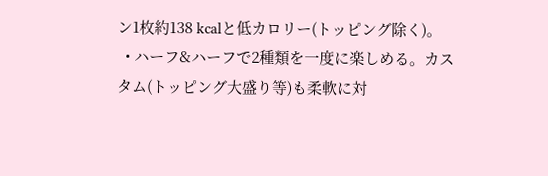ン1枚約138 kcalと低カロリー(トッピング除く)。
  • ハーフ&ハーフで2種類を一度に楽しめる。カスタム(トッピング大盛り等)も柔軟に対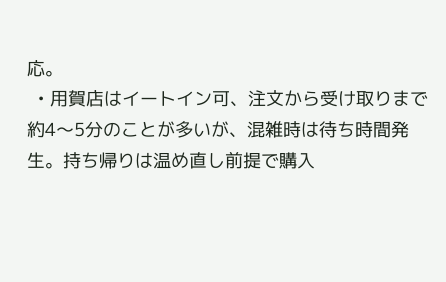応。
  • 用賀店はイートイン可、注文から受け取りまで約4〜5分のことが多いが、混雑時は待ち時間発生。持ち帰りは温め直し前提で購入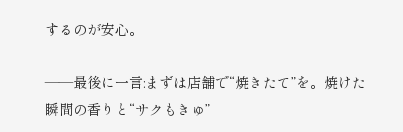するのが安心。

――最後に一言:まずは店舗で“焼きたて”を。焼けた瞬間の香りと“サクもきゅ”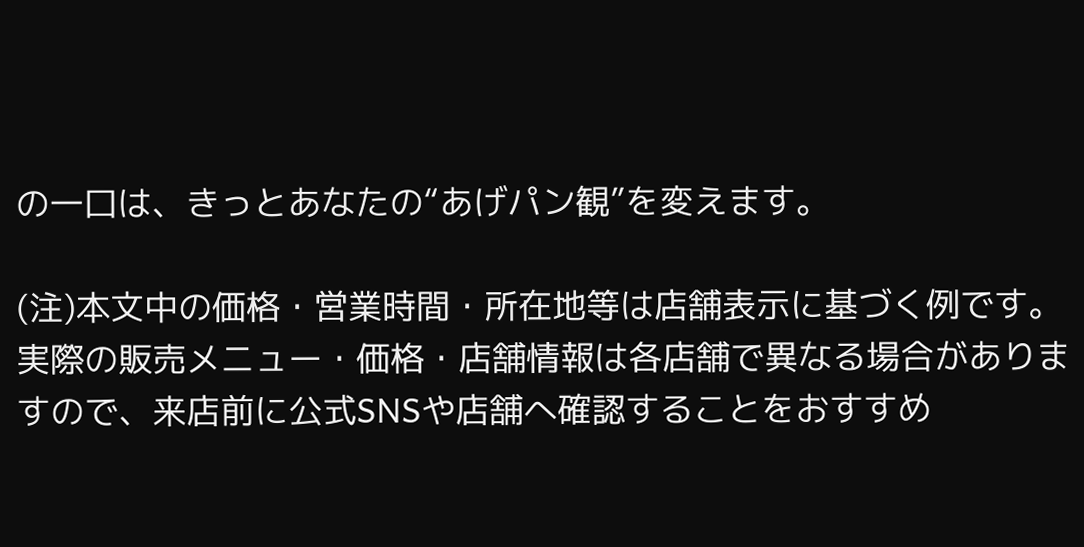の一口は、きっとあなたの“あげパン観”を変えます。

(注)本文中の価格・営業時間・所在地等は店舗表示に基づく例です。実際の販売メニュー・価格・店舗情報は各店舗で異なる場合がありますので、来店前に公式SNSや店舗へ確認することをおすすめ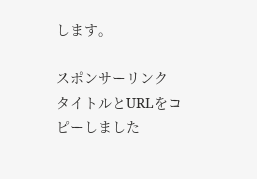します。

スポンサーリンク
タイトルとURLをコピーしました